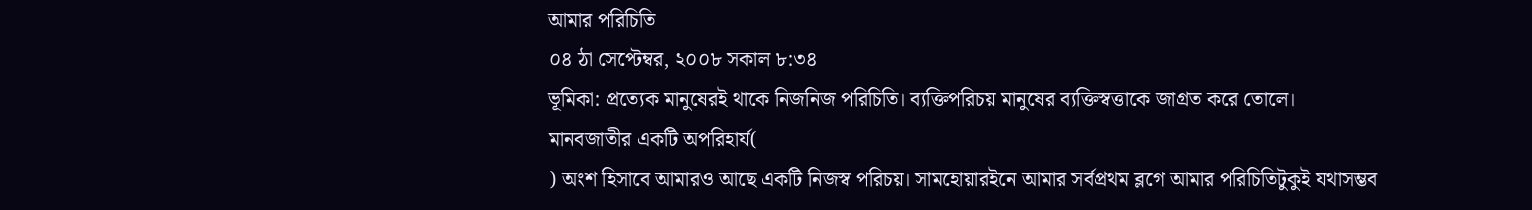আমার পরিচিতি
০৪ ঠা সেপ্টেম্বর, ২০০৮ সকাল ৮:৩৪
ভূমিকা: প্রত্যেক মানুষেরই থাকে নিজনিজ পরিচিতি। ব্যক্তিপরিচয় মানুষের ব্যক্তিস্বত্তাকে জাগ্রত করে তোলে।
মানবজাতীর একটি অপরিহার্য(
) অংশ হিসাবে আমারও আছে একটি নিজস্ব পরিচয়। সামহোয়ারইনে আমার সর্বপ্রথম ব্লগে আমার পরিচিতিটুকুই যথাসম্ভব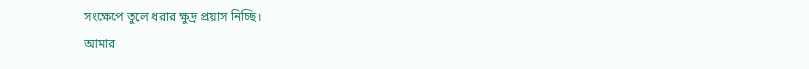সংক্ষেপে তুলে ধরার ক্ষুদ্র প্রয়াস নিচ্ছি।
আমার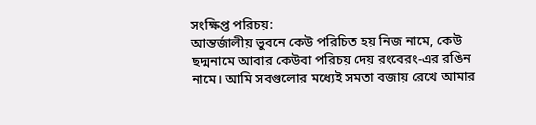সংক্ষিপ্ত পরিচয়:
আন্তর্জালীয় ভুবনে কেউ পরিচিত হয় নিজ নামে, কেউ ছদ্মনামে আবার কেউবা পরিচয় দেয় রংবেরং-এর রঙিন নামে। আমি সবগুলোর মধ্যেই সমতা বজায় রেখে আমার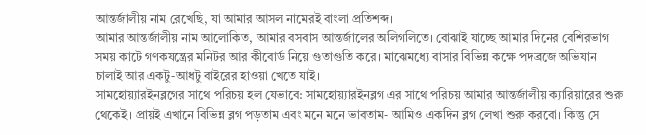আন্তর্জালীয় নাম রেখেছি, যা আমার আসল নামেরই বাংলা প্রতিশব্দ।
আমার আন্তর্জালীয় নাম আলোকিত, আমার বসবাস আন্তর্জালের অলিগলিতে। বোঝাই যাচ্ছে আমার দিনের বেশিরভাগ সময় কাটে গণকযন্ত্রের মনিটর আর কীবোর্ড নিয়ে গুতাগুতি করে। মাঝেমধ্যে বাসার বিভিন্ন কক্ষে পদব্রজে অভিযান চালাই আর একটু-আধটু বাইরের হাওয়া খেতে যাই।
সামহোয়্যারইনব্লগের সাথে পরিচয় হল যেভাবে: সামহোয়্যারইনব্লগ এর সাথে পরিচয় আমার আন্তর্জালীয় ক্যারিয়ারের শুরু থেকেই। প্রায়ই এখানে বিভিন্ন ব্লগ পড়তাম এবং মনে মনে ভাবতাম- আমিও একদিন ব্লগ লেখা শুরু করবো। কিন্তু সে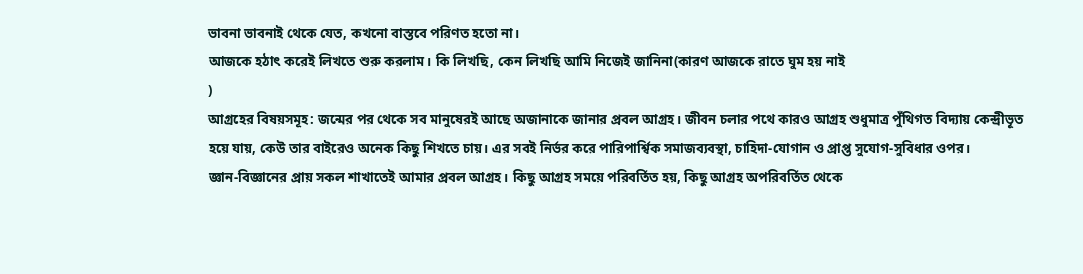ভাবনা ভাবনাই থেকে যেত, কখনো বাস্তবে পরিণত হতো না।
আজকে হঠাৎ করেই লিখতে শুরু করলাম। কি লিখছি, কেন লিখছি আমি নিজেই জানিনা(কারণ আজকে রাতে ঘুম হয় নাই
)
আগ্রহের বিষয়সমূহ: জন্মের পর থেকে সব মানুষেরই আছে অজানাকে জানার প্রবল আগ্রহ। জীবন চলার পথে কারও আগ্রহ শুধুমাত্র পুঁথিগত বিদ্যায় কেন্দ্রীভূত হয়ে যায়, কেউ তার বাইরেও অনেক কিছু শিখতে চায়। এর সবই নির্ভর করে পারিপার্শ্বিক সমাজব্যবস্থা, চাহিদা-যোগান ও প্রাপ্ত সুযোগ-সুবিধার ওপর।
জ্ঞান-বিজ্ঞানের প্রায় সকল শাখাতেই আমার প্রবল আগ্রহ। কিছু আগ্রহ সময়ে পরিবর্তিত হয়, কিছু আগ্রহ অপরিবর্তিত থেকে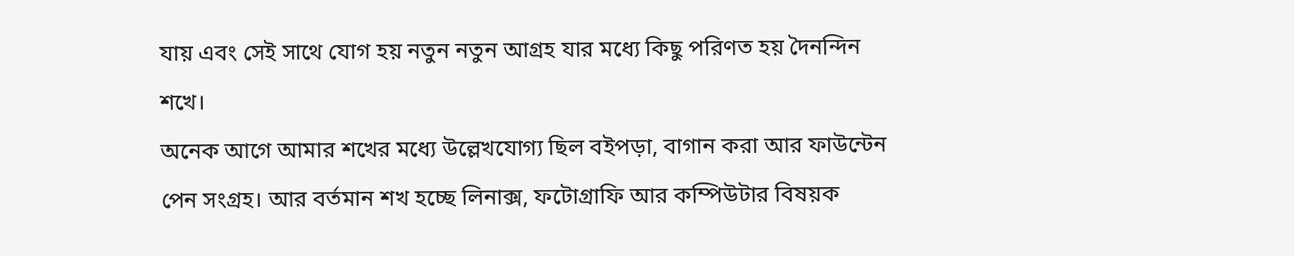যায় এবং সেই সাথে যোগ হয় নতুন নতুন আগ্রহ যার মধ্যে কিছু পরিণত হয় দৈনন্দিন শখে।
অনেক আগে আমার শখের মধ্যে উল্লেখযোগ্য ছিল বইপড়া, বাগান করা আর ফাউন্টেন পেন সংগ্রহ। আর বর্তমান শখ হচ্ছে লিনাক্স, ফটোগ্রাফি আর কম্পিউটার বিষয়ক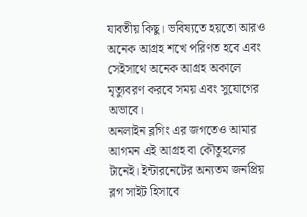যাবতীয় কিছু। ভবিষ্যতে হয়তো আরও অনেক আগ্রহ শখে পরিণত হবে এবং সেইসাথে অনেক আগ্রহ অকালে মৃত্যুবরণ করবে সময় এবং সুযোগের অভাবে।
অনলাইন ব্লগিং এর জগতেও আমার আগমন এই আগ্রহ বা কৌতুহলের টানেই। ইন্টারনেটের অন্যতম জনপ্রিয় ব্লগ সাইট হিসাবে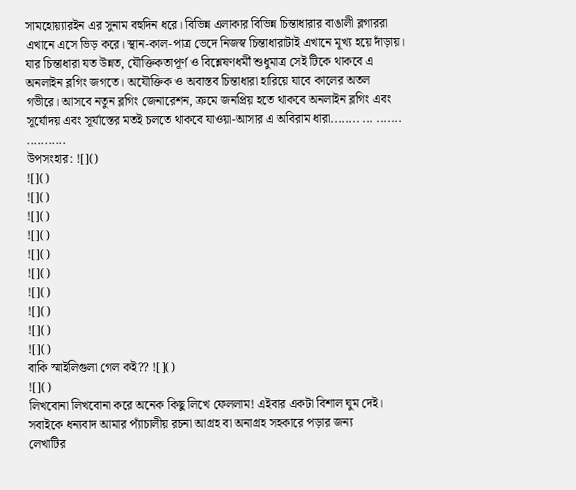সামহোয়্যারইন এর সুনাম বহুদিন ধরে। বিভিন্ন এলাকার বিভিন্ন চিন্তাধারার বাঙালী ব্লগাররা এখানে এসে ভিড় করে। স্থান-কাল-পাত্র ভেদে নিজস্ব চিন্তাধারাটাই এখানে মূখ্য হয়ে দাঁড়ায়। যার চিন্তাধারা যত উন্নত, যৌক্তিকতাপূর্ণ ও বিশ্লেষণধর্মী শুধুমাত্র সেই টিকে থাকবে এ অনলাইন ব্লগিং জগতে। অযৌক্তিক ও অবাস্তব চিন্তাধারা হারিয়ে যাবে কালের অতল গভীরে। আসবে নতুন ব্লগিং জেনারেশন, ক্রমে জনপ্রিয় হতে থাকবে অনলাইন ব্লগিং এবং সূর্যোদয় এবং সূর্যাস্তের মতই চলতে থাকবে যাওয়া-আসার এ অবিরাম ধারা........ ... ....... ...........
উপসংহার: ![]()
![]()
![]()
![]()
![]()
![]()
![]()
![]()
![]()
![]()
![]()
বাকি স্মাইলিগুলা গেল কই?? ![]()
![]()
লিখবোনা লিখবোনা করে অনেক কিছু লিখে ফেললাম! এইবার একটা বিশাল ঘুম দেই। সবাইকে ধন্যবাদ আমার প্যাঁচালীয় রচনা আগ্রহ বা অনাগ্রহ সহকারে পড়ার জন্য
লেখাটির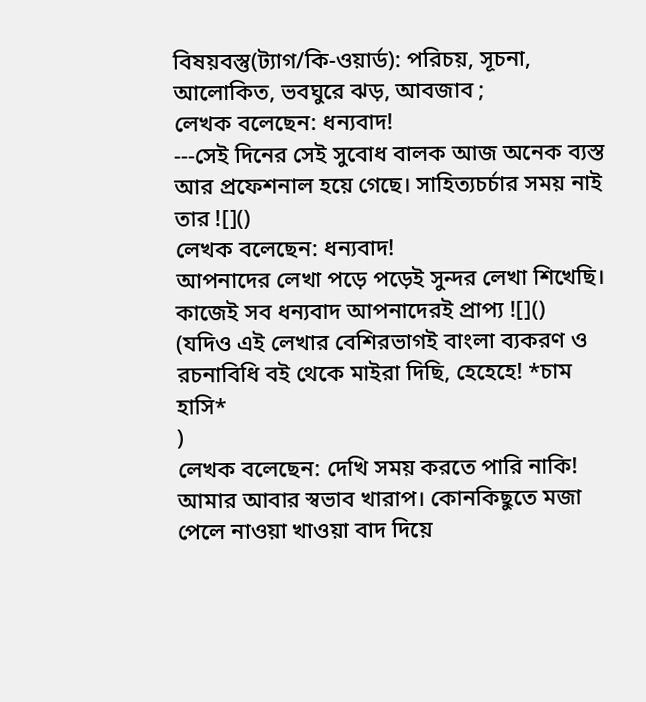বিষয়বস্তু(ট্যাগ/কি-ওয়ার্ড): পরিচয়, সূচনা, আলোকিত, ভবঘুরে ঝড়, আবজাব ;
লেখক বলেছেন: ধন্যবাদ!
---সেই দিনের সেই সুবোধ বালক আজ অনেক ব্যস্ত আর প্রফেশনাল হয়ে গেছে। সাহিত্যচর্চার সময় নাই তার ![]()
লেখক বলেছেন: ধন্যবাদ!
আপনাদের লেখা পড়ে পড়েই সুন্দর লেখা শিখেছি। কাজেই সব ধন্যবাদ আপনাদেরই প্রাপ্য ![]()
(যদিও এই লেখার বেশিরভাগই বাংলা ব্যকরণ ও রচনাবিধি বই থেকে মাইরা দিছি, হেহেহে! *চাম হাসি*
)
লেখক বলেছেন: দেখি সময় করতে পারি নাকি!
আমার আবার স্বভাব খারাপ। কোনকিছুতে মজা পেলে নাওয়া খাওয়া বাদ দিয়ে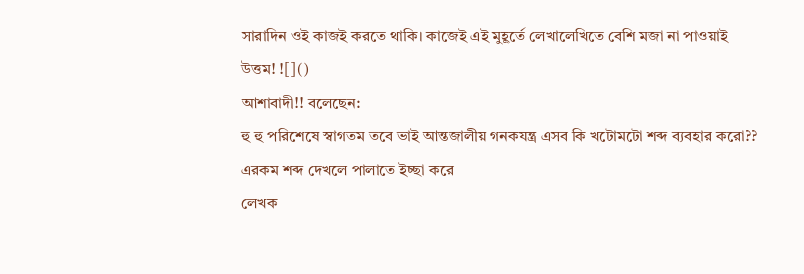সারাদিন ওই কাজই করতে থাকি। কাজেই এই মুহূর্তে লেখালেখিতে বেশি মজা না পাওয়াই উত্তম! ![]()
আশাবাদী!! বলেছেন:
হু হু পরিশেষে স্বাগতম তবে ভাই আন্তজালীয় গনকযন্ত্র এসব কি খটোমটো শব্দ ব্যবহার করো?? এরকম শব্দ দেখলে পালাতে ইচ্ছা করে
লেখক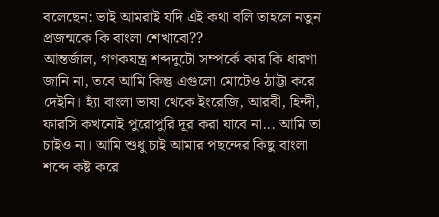বলেছেন: ভাই আমরাই যদি এই কথা বলি তাহলে নতুন প্রজন্মকে কি বাংলা শেখাবো??
আন্তর্জাল, গণকযন্ত্র শব্দদুটো সম্পর্কে কার কি ধারণা জানি না, তবে আমি কিন্তু এগুলো মোটেও ঠাট্টা করে দেইনি। হ্যাঁ বাংলা ভাষা থেকে ইংরেজি, আরবী, হিন্দী, ফারসি কখনোই পুরোপুরি দূর করা যাবে না... আমি তা চাইও না। আমি শুধু চাই আমার পছন্দের কিছু বাংলা শব্দে কষ্ট করে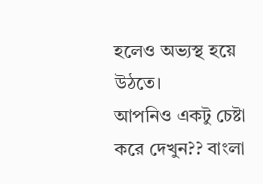হলেও অভ্যস্থ হয়ে উঠতে।
আপনিও একটু চেষ্টা করে দেখুন?? বাংলা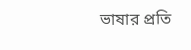ভাষার প্রতি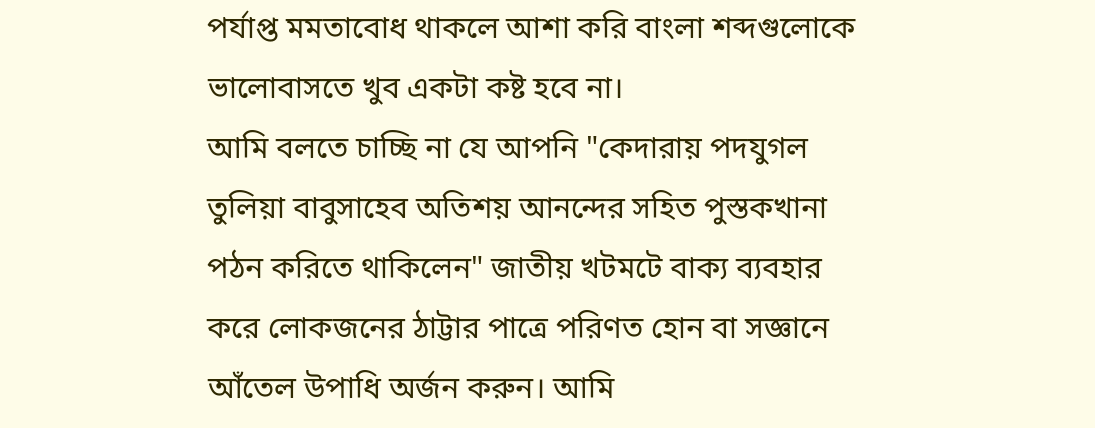পর্যাপ্ত মমতাবোধ থাকলে আশা করি বাংলা শব্দগুলোকে ভালোবাসতে খুব একটা কষ্ট হবে না।
আমি বলতে চাচ্ছি না যে আপনি "কেদারায় পদযুগল তুলিয়া বাবুসাহেব অতিশয় আনন্দের সহিত পুস্তকখানা পঠন করিতে থাকিলেন" জাতীয় খটমটে বাক্য ব্যবহার করে লোকজনের ঠাট্টার পাত্রে পরিণত হোন বা সজ্ঞানে আঁতেল উপাধি অর্জন করুন। আমি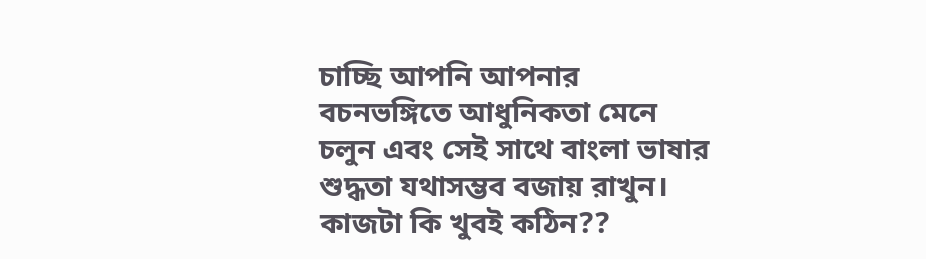চাচ্ছি আপনি আপনার বচনভঙ্গিতে আধুনিকতা মেনে চলুন এবং সেই সাথে বাংলা ভাষার শুদ্ধতা যথাসম্ভব বজায় রাখুন।
কাজটা কি খুবই কঠিন??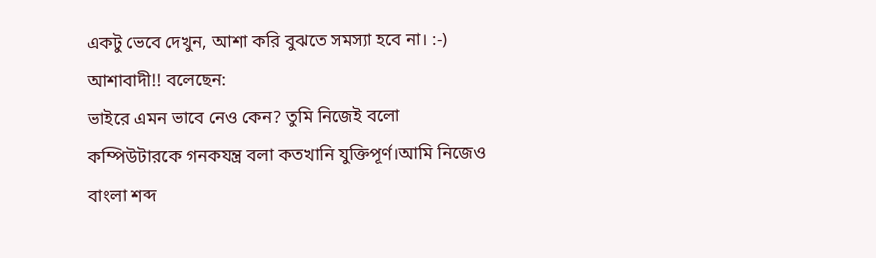একটু ভেবে দেখুন, আশা করি বুঝতে সমস্যা হবে না। :-)
আশাবাদী!! বলেছেন:
ভাইরে এমন ভাবে নেও কেন? তুমি নিজেই বলো কম্পিউটারকে গনকযন্ত্র বলা কতখানি যুক্তিপূর্ণ।আমি নিজেও বাংলা শব্দ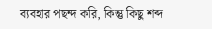ব্যবহার পছন্দ করি, কিন্তু কিছু শব্দ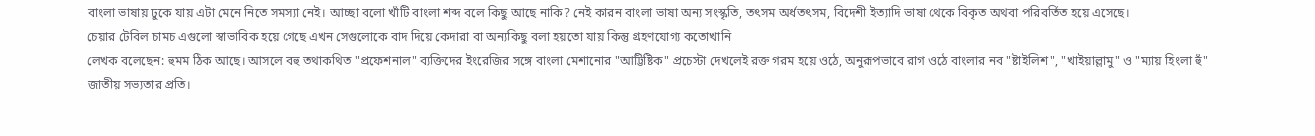বাংলা ভাষায় ঢুকে যায় এটা মেনে নিতে সমস্যা নেই। আচ্ছা বলো খাঁটি বাংলা শব্দ বলে কিছু আছে নাকি? নেই কারন বাংলা ভাষা অন্য সংস্কৃতি, তৎসম অর্ধতৎসম, বিদেশী ইত্যাদি ভাষা থেকে বিকৃত অথবা পরিবর্তিত হয়ে এসেছে।
চেয়ার টেবিল চামচ এগুলো স্বাভাবিক হয়ে গেছে এখন সেগুলোকে বাদ দিয়ে কেদারা বা অন্যকিছু বলা হয়তো যায় কিন্তু গ্রহণযোগ্য কতোখানি
লেখক বলেছেন: হুমম ঠিক আছে। আসলে বহু তথাকথিত "প্রফেশনাল" ব্যক্তিদের ইংরেজির সঙ্গে বাংলা মেশানোর "আট্টিষ্টিক" প্রচেস্টা দেখলেই রক্ত গরম হয়ে ওঠে, অনুরূপভাবে রাগ ওঠে বাংলার নব "ষ্টাইলিশ", "খাইয়াল্লামু" ও "ম্যায় হিংলা হুঁ" জাতীয় সভ্যতার প্রতি।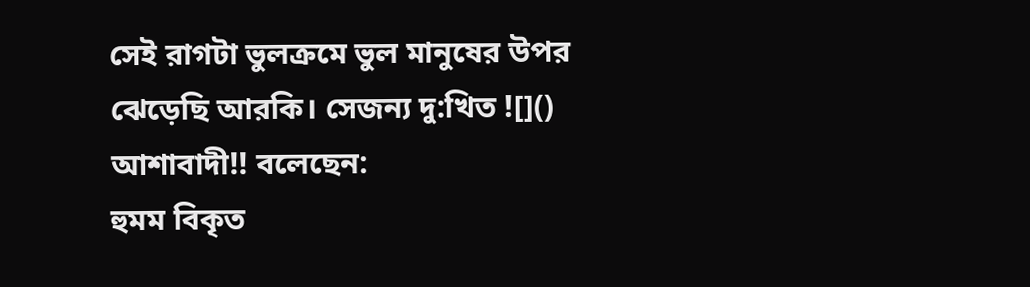সেই রাগটা ভুলক্রমে ভুল মানুষের উপর ঝেড়েছি আরকি। সেজন্য দু:খিত ![]()
আশাবাদী!! বলেছেন:
হুমম বিকৃত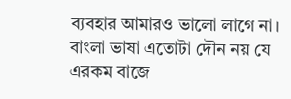ব্যবহার আমারও ভালো লাগে না। বাংলা ভাষা এতোটা দৌন নয় যে এরকম বাজে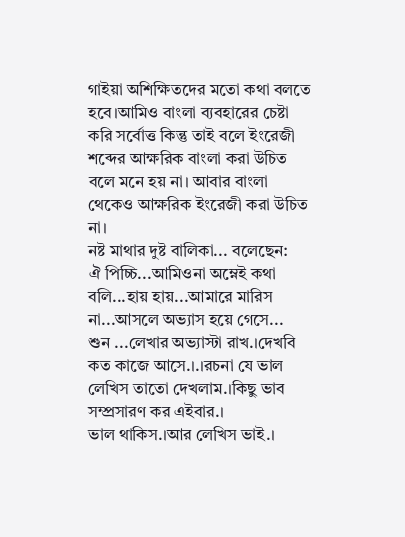গাইয়া অশিক্ষিতদের মতো কথা বলতে হবে।আমিও বাংলা ব্যবহারের চেষ্টা করি সর্বোত্ত কিন্তু তাই বলে ইংরেজী শব্দের আক্ষরিক বাংলা করা উচিত বলে মনে হয় না। আবার বাংলা থেকেও আক্ষরিক ইংরেজী করা উচিত না।
নষ্ট মাথার দুষ্ট বালিকা... বলেছেন:
ঐ পিচ্চি...আমিওনা অম্নেই কথা বলি...হায় হায়...আমারে মারিস না...আসলে অভ্যাস হয়ে গেসে...
শুন ...লেখার অভ্যাস্টা রাখ.।দেখবি কত কাজে আসে.।.।রচনা যে ভাল লেখিস তাতো দেখলাম.।কিছু ভাব সম্প্রসারণ কর এইবার.।
ভাল থাকিস.।আর লেখিস ভাই.।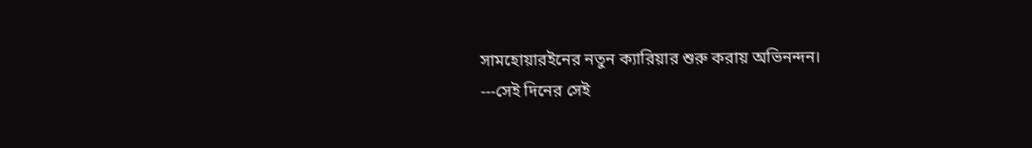সামহোয়ারইনের নতুন ক্যারিয়ার শুরু করায় অভিনন্দন।
---সেই দিনের সেই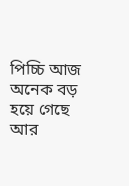পিচ্চি আজ অনেক বড় হয়ে গেছে আর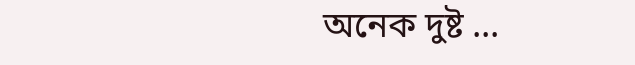অনেক দুষ্ট ...